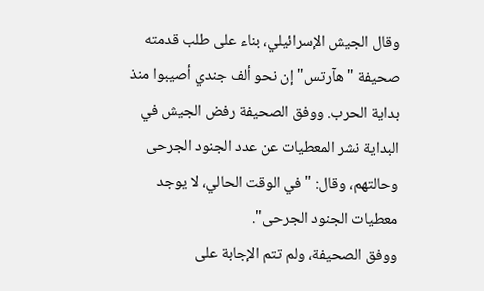وقال الجيش الإسرائيلي، بناء على طلب قدمته صحيفة "هآرتس" إن نحو ألف جندي أصيبوا منذ بداية الحرب. ووفق الصحيفة رفض الجيش في البداية نشر المعطيات عن عدد الجنود الجرحى وحالتهم، وقال: "في الوقت الحالي، لا يوجد معطيات الجنود الجرحى".
ووفق الصحيفة، ولم تتم الإجابة على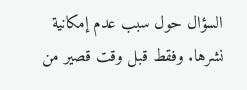السؤال حول سبب عدم إمكانية نشرها. وفقط قبل وقت قصير من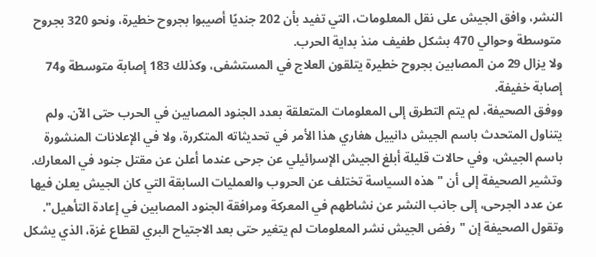النشر، وافق الجيش على نقل المعلومات، التي تفيد بأن 202 جنديًا أصيبوا بجروح خطيرة، ونحو 320 بجروح متوسطة وحوالي 470 بشكل طفيف منذ بداية الحرب.
ولا يزال 29 من المصابين بجروح خطيرة يتلقون العلاج في المستشفى، وكذلك 183 إصابة متوسطة و74 إصابة خفيفة.
ووفق الصحيفة، لم يتم التطرق إلى المعلومات المتعلقة بعدد الجنود المصابين في الحرب حتى الآن. ولم يتناول المتحدث باسم الجيش دانييل هغاري هذا الأمر في تحديثاته المتكررة، ولا في الإعلانات المنشورة باسم الجيش، وفي حالات قليلة أبلغ الجيش الإسرائيلي عن جرحى عندما أعلن عن مقتل جنود في المعارك.
وتشير الصحيفة إلى أن " هذه السياسة تختلف عن الحروب والعمليات السابقة التي كان الجيش يعلن فيها عن عدد الجرحى، إلى جانب النشر عن نشاطهم في المعركة ومرافقة الجنود المصابين في إعادة التأهيل".
وتقول الصحيفة إن "رفض الجيش نشر المعلومات لم يتغير حتى بعد الاجتياح البري لقطاع غزة، الذي يشكل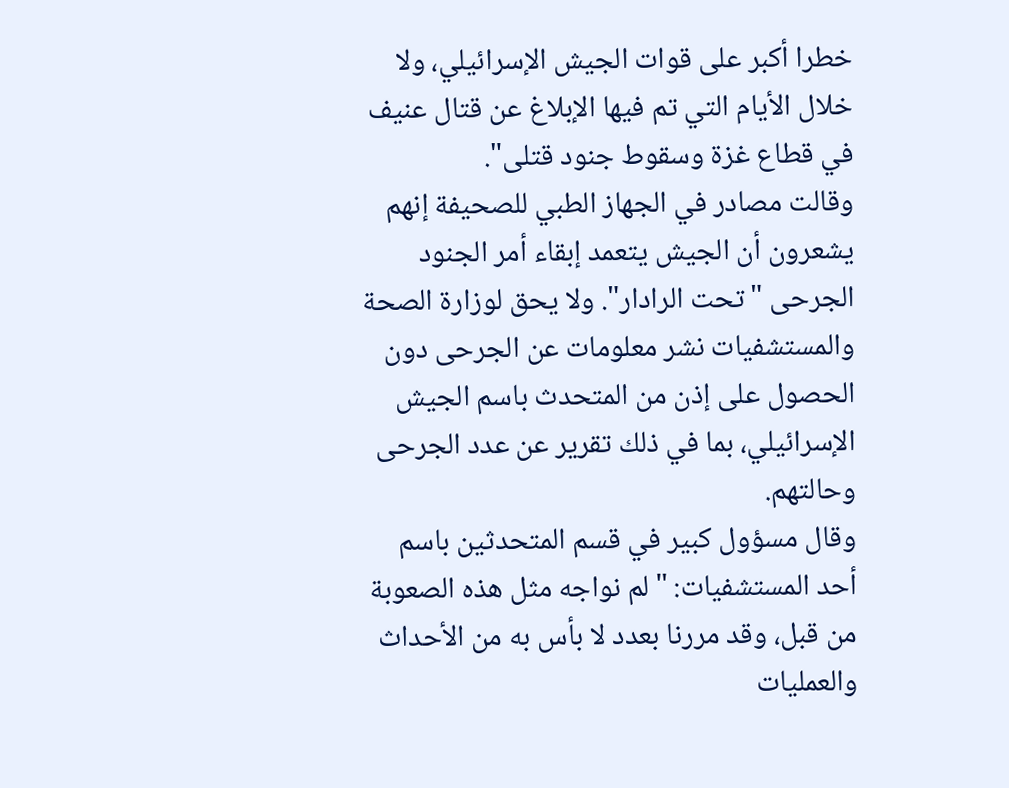خطرا أكبر على قوات الجيش الإسرائيلي، ولا خلال الأيام التي تم فيها الإبلاغ عن قتال عنيف في قطاع غزة وسقوط جنود قتلى".
وقالت مصادر في الجهاز الطبي للصحيفة إنهم يشعرون أن الجيش يتعمد إبقاء أمر الجنود الجرحى "تحت الرادار". ولا يحق لوزارة الصحة والمستشفيات نشر معلومات عن الجرحى دون الحصول على إذن من المتحدث باسم الجيش الإسرائيلي، بما في ذلك تقرير عن عدد الجرحى وحالتهم.
وقال مسؤول كبير في قسم المتحدثين باسم أحد المستشفيات: "لم نواجه مثل هذه الصعوبة من قبل، وقد مررنا بعدد لا بأس به من الأحداث والعمليات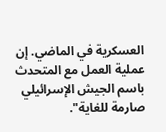العسكرية في الماضي. إن عملية العمل مع المتحدث باسم الجيش الإسرائيلي صارمة للغاية".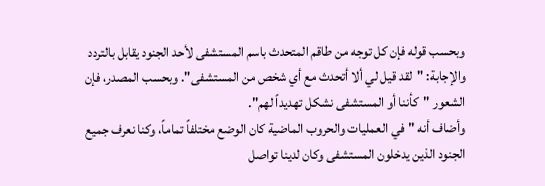وبحسب قوله فإن كل توجه من طاقم المتحدث باسم المستشفى لأحد الجنود يقابل بالتردد والإجابة: "لقد قيل لي ألا أتحدث مع أي شخص من المستشفى". وبحسب المصدر، فإن الشعور "كأننا أو المستشفى نشكل تهديداً لهم".
وأضاف أنه "في العمليات والحروب الماضية كان الوضع مختلفاً تماماً، وكنا نعرف جميع الجنود الذين يدخلون المستشفى وكان لدينا تواصل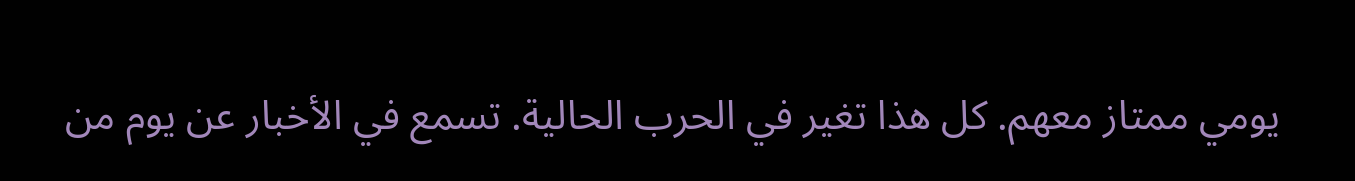يومي ممتاز معهم. كل هذا تغير في الحرب الحالية. تسمع في الأخبار عن يوم من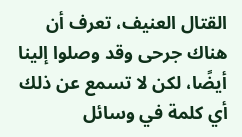القتال العنيف، تعرف أن هناك جرحى وقد وصلوا إلينا أيضًا، لكن لا تسمع عن ذلك أي كلمة في وسائل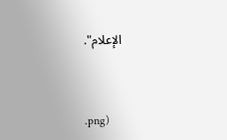الإعلام".


.png)